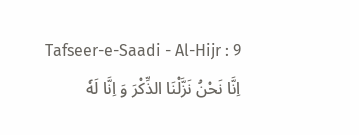Tafseer-e-Saadi - Al-Hijr : 9
اِنَّا نَحْنُ نَزَّلْنَا الذِّكْرَ وَ اِنَّا لَهٗ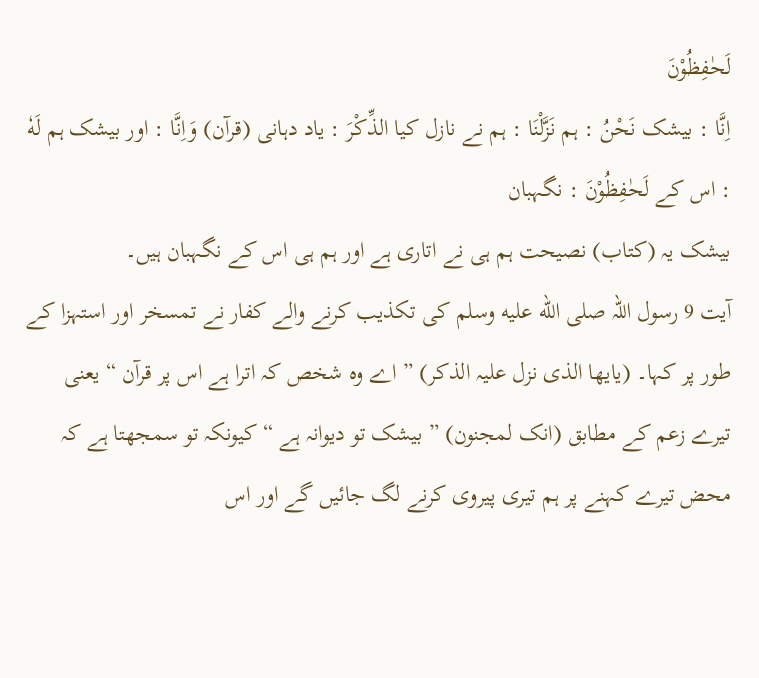لَحٰفِظُوْنَ
اِنَّا : بیشک نَحْنُ : ہم نَزَّلْنَا : ہم نے نازل کیا الذِّكْرَ : یاد دہانی (قرآن) وَاِنَّا : اور بیشک ہم لَهٗ : اس کے لَحٰفِظُوْنَ : نگہبان
بیشک یہ (کتاب) نصیحت ہم ہی نے اتاری ہے اور ہم ہی اس کے نگہبان ہیں۔
آیت 9 رسول اللہ صلى الله عليه وسلم کی تکذیب کرنے والے کفار نے تمسخر اور استہزا کے طور پر کہا۔ (یایھا الذی نزل علیہ الذکر) ” اے وہ شخص کہ اترا ہے اس پر قرآن “ یعنی تیرے زعم کے مطابق (انک لمجنون) ” بیشک تو دیوانہ ہے “ کیونکہ تو سمجھتا ہے کہ محض تیرے کہنے پر ہم تیری پیروی کرنے لگ جائیں گے اور اس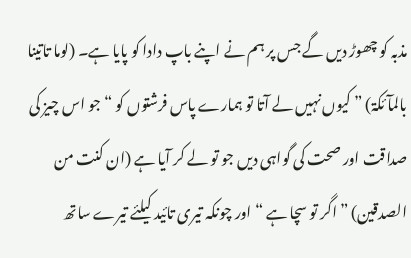مذبہ کو چھوڑ دیں گے جس پر ہم نے اپنے باپ دادا کو پایا ہے۔ (لوما تاتینا بالمآئکۃ) ” کیوں نہیں لے آتا تو ہمارے پاس فرشتوں کو “ جو اس چیز کی صداقت اور صحت کی گواہی دیں جو تو لے کر آیا ہے (ان کنت من الصدقین) ” اگر تو سچا ہے “ اور چونکہ تیری تائید کیلئے تیرے ساتھ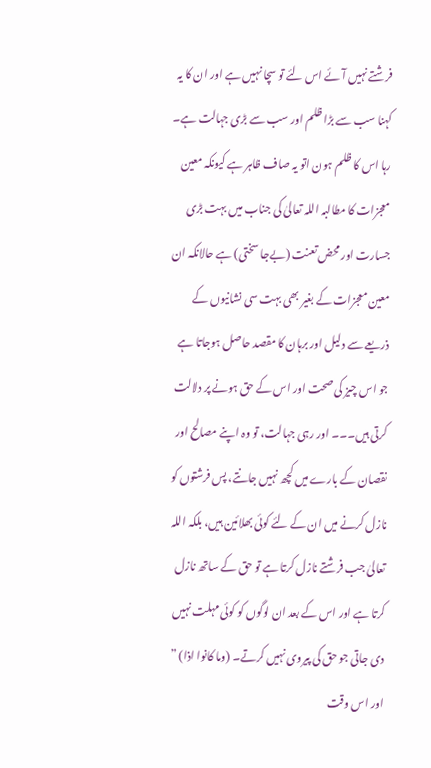فرشتے نہیں آئے اس لئے تو سچا نہیں ہے اور ان کا یہ کہنا سب سے بڑا ظلم اور سب سے بڑی جہالت ہے۔ رہا اس کا ظلم ہون اتو یہ صاف ظاہر ہے کیونکہ معین معجزات کا مطالبہ اللہ تعالیٰ کی جناب میں بہت بڑی جسارت اور محض تعنت (بےجا سختی) ہے حالانکہ ان معین معجزات کے بغیر بھی بہت سی نشانیوں کے ذریعے سے دلیل اور برہان کا مقصد حاصل ہوجاتا ہے جو اس چیز کی صحت اور اس کے حق ہونے پر دلالت کرتی ہیں۔۔۔ اور رہی جہالت، تو وہ اپنے مصالح اور نقصان کے بارے میں کچھ نہیں جانتے، پس فرشتوں کو نازل کرنے میں ان کے لئے کوئی بھلائین ہیں، بلکہ اللہ تعالیٰ جب فرشتے نازل کرتا ہے تو حق کے ساتھ نازل کرتا ہے اور اس کے بعد ان لوگوں کو کوئی مہلت نہیں دی جاتی جو حق کی پیروی نہیں کرتے۔ (وما کانوا اذا) ” اور اس وقت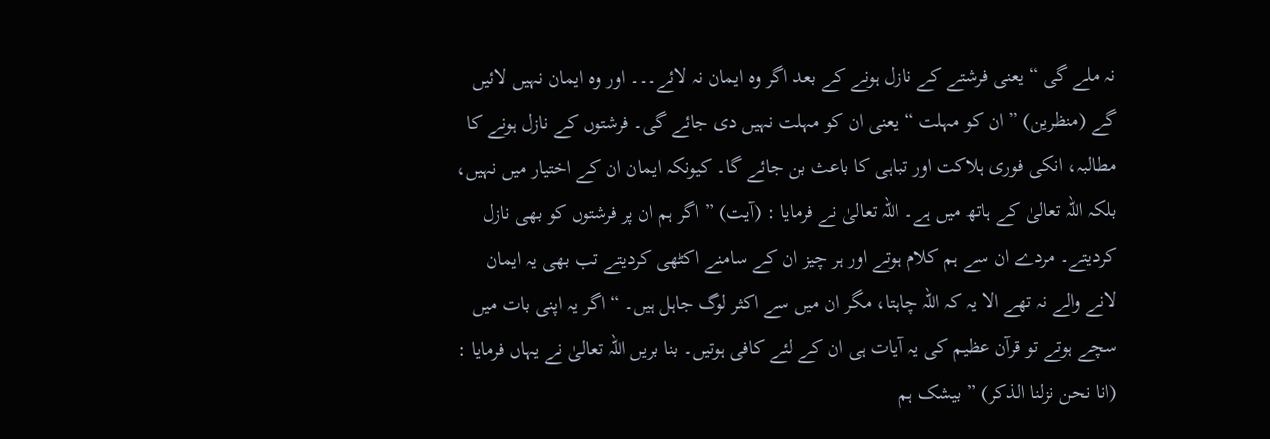نہ ملے گی “ یعنی فرشتے کے نازل ہونے کے بعد اگر وہ ایمان نہ لائے۔۔۔ اور وہ ایمان نہیں لائیں گے (منظرین) ” ان کو مہلت “ یعنی ان کو مہلت نہیں دی جائے گی۔ فرشتوں کے نازل ہونے کا مطالبہ، انکی فوری ہلاکت اور تباہی کا باعث بن جائے گا۔ کیونکہ ایمان ان کے اختیار میں نہیں، بلکہ اللہ تعالیٰ کے ہاتھ میں ہے۔ اللہ تعالیٰ نے فرمایا : (آیت) ” اگر ہم ان پر فرشتوں کو بھی نازل کردیتے۔ مردے ان سے ہم کلام ہوتے اور ہر چیز ان کے سامنے اکٹھی کردیتے تب بھی یہ ایمان لانے والے نہ تھے الا یہ کہ اللہ چاہتا، مگر ان میں سے اکثر لوگ جاہل ہیں۔ “ اگر یہ اپنی بات میں سچے ہوتے تو قرآن عظیم کی یہ آیات ہی ان کے لئے کافی ہوتیں۔ بنا بریں اللہ تعالیٰ نے یہاں فرمایا : (انا نحن نزلنا الذکر) ” بیشک ہم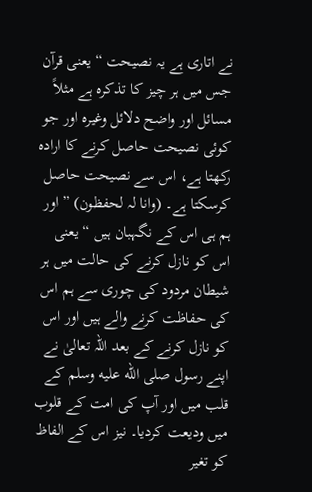نے اتاری ہے یہ نصیحت “ یعنی قرآن جس میں ہر چیز کا تذکرہ ہے مثلاً مسائل اور واضح دلائل وغیرہ اور جو کوئی نصیحت حاصل کرنے کا ارادہ رکھتا ہے، اس سے نصیحت حاصل کرسکتا ہے۔ (وانا لہ لحفظون) ” اور ہم ہی اس کے نگہبان ہیں “ یعنی اس کو نازل کرنے کی حالت میں ہر شیطان مردود کی چوری سے ہم اس کی حفاظت کرنے والے ہیں اور اس کو نازل کرنے کے بعد اللہ تعالیٰ نے اپنے رسول صلى الله عليه وسلم کے قلب میں اور آپ کی امت کے قلوب میں ودیعت کردیا۔ نیز اس کے الفاظ کو تغیر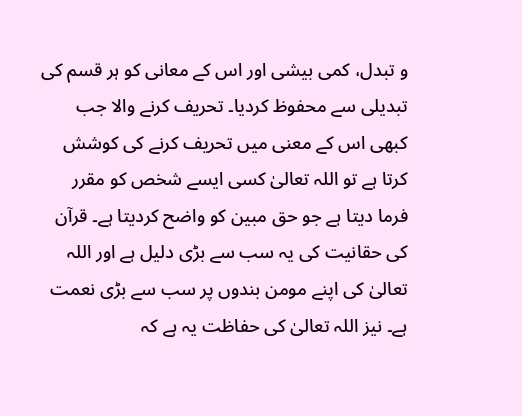و تبدل، کمی بیشی اور اس کے معانی کو ہر قسم کی تبدیلی سے محفوظ کردیا۔ تحریف کرنے والا جب کبھی اس کے معنی میں تحریف کرنے کی کوشش کرتا ہے تو اللہ تعالیٰ کسی ایسے شخص کو مقرر فرما دیتا ہے جو حق مبین کو واضح کردیتا ہے۔ قرآن کی حقانیت کی یہ سب سے بڑی دلیل ہے اور اللہ تعالیٰ کی اپنے مومن بندوں پر سب سے بڑی نعمت ہے۔ نیز اللہ تعالیٰ کی حفاظت یہ ہے کہ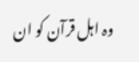وہ اہل قرآن کو ان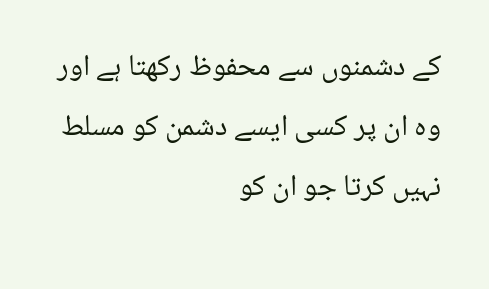کے دشمنوں سے محفوظ رکھتا ہے اور وہ ان پر کسی ایسے دشمن کو مسلط نہیں کرتا جو ان کو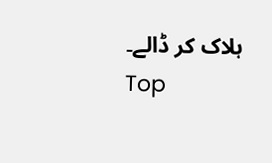ہلاک کر ڈالے۔
Top